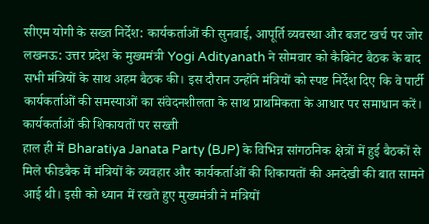सीएम योगी के सख्त निर्देश: कार्यकर्ताओं की सुनवाई, आपूर्ति व्यवस्था और बजट खर्च पर जोर
लखनऊ: उत्तर प्रदेश के मुख्यमंत्री Yogi Adityanath ने सोमवार को कैबिनेट बैठक के बाद सभी मंत्रियों के साथ अहम बैठक की। इस दौरान उन्होंने मंत्रियों को स्पष्ट निर्देश दिए कि वे पार्टी कार्यकर्ताओं की समस्याओं का संवेदनशीलता के साथ प्राथमिकता के आधार पर समाधान करें।
कार्यकर्ताओं की शिकायतों पर सख्ती
हाल ही में Bharatiya Janata Party (BJP) के विभिन्न सांगठनिक क्षेत्रों में हुई बैठकों से मिले फीडबैक में मंत्रियों के व्यवहार और कार्यकर्ताओं की शिकायतों की अनदेखी की बात सामने आई थी। इसी को ध्यान में रखते हुए मुख्यमंत्री ने मंत्रियों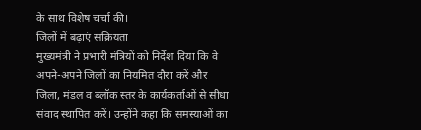के साथ विशेष चर्चा की।
जिलों में बढ़ाएं सक्रियता
मुख्यमंत्री ने प्रभारी मंत्रियों को निर्देश दिया कि वे अपने-अपने जिलों का नियमित दौरा करें और जिला, मंडल व ब्लॉक स्तर के कार्यकर्ताओं से सीधा संवाद स्थापित करें। उन्होंने कहा कि समस्याओं का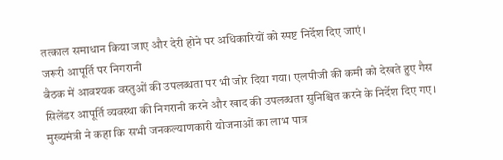तत्काल समाधान किया जाए और देरी होने पर अधिकारियों को स्पष्ट निर्देश दिए जाएं।
जरूरी आपूर्ति पर निगरानी
बैठक में आवश्यक वस्तुओं की उपलब्धता पर भी जोर दिया गया। एलपीजी की कमी को देखते हुए गैस सिलेंडर आपूर्ति व्यवस्था की निगरानी करने और खाद की उपलब्धता सुनिश्चित करने के निर्देश दिए गए। मुख्यमंत्री ने कहा कि सभी जनकल्याणकारी योजनाओं का लाभ पात्र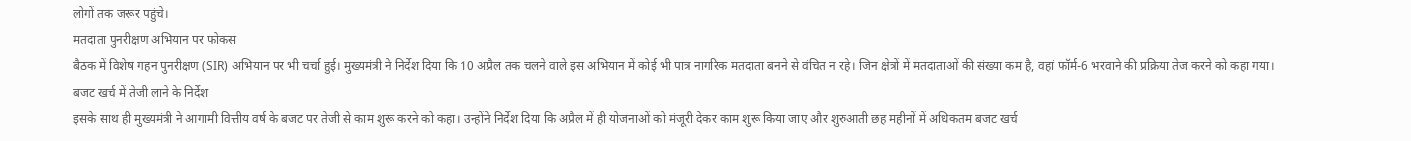लोगों तक जरूर पहुंचे।
मतदाता पुनरीक्षण अभियान पर फोकस
बैठक में विशेष गहन पुनरीक्षण (SIR) अभियान पर भी चर्चा हुई। मुख्यमंत्री ने निर्देश दिया कि 10 अप्रैल तक चलने वाले इस अभियान में कोई भी पात्र नागरिक मतदाता बनने से वंचित न रहे। जिन क्षेत्रों में मतदाताओं की संख्या कम है, वहां फॉर्म-6 भरवाने की प्रक्रिया तेज करने को कहा गया।
बजट खर्च में तेजी लाने के निर्देश
इसके साथ ही मुख्यमंत्री ने आगामी वित्तीय वर्ष के बजट पर तेजी से काम शुरू करने को कहा। उन्होंने निर्देश दिया कि अप्रैल में ही योजनाओं को मंजूरी देकर काम शुरू किया जाए और शुरुआती छह महीनों में अधिकतम बजट खर्च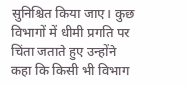सुनिश्चित किया जाए। कुछ विभागों में धीमी प्रगति पर चिंता जताते हुए उन्होंने कहा कि किसी भी विभाग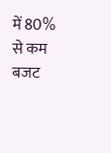में 80% से कम बजट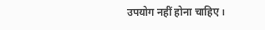उपयोग नहीं होना चाहिए।